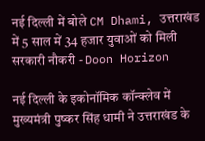नई दिल्ली में बोले CM Dhami, उत्तराखंड में 5 साल में 34 हजार युवाओं को मिली सरकारी नौकरी - Doon Horizon

नई दिल्ली के इकोनॉमिक कॉन्क्लेव में मुख्यमंत्री पुष्कर सिंह धामी ने उत्तराखंड के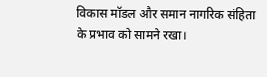विकास मॉडल और समान नागरिक संहिता के प्रभाव को सामने रखा।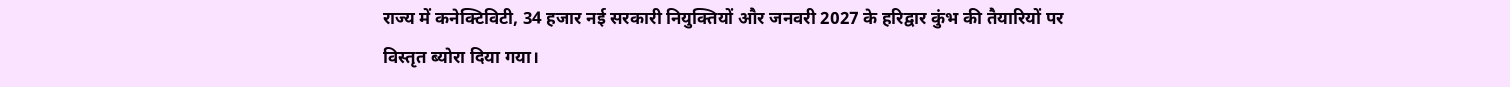राज्य में कनेक्टिविटी, 34 हजार नई सरकारी नियुक्तियों और जनवरी 2027 के हरिद्वार कुंभ की तैयारियों पर विस्तृत ब्योरा दिया गया।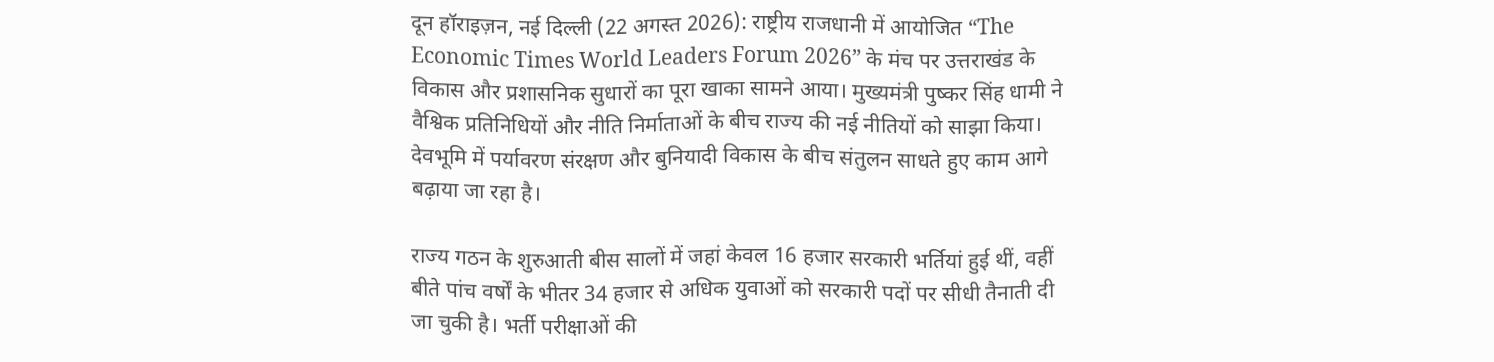दून हॉराइज़न, नई दिल्ली (22 अगस्त 2026): राष्ट्रीय राजधानी में आयोजित “The Economic Times World Leaders Forum 2026” के मंच पर उत्तराखंड के विकास और प्रशासनिक सुधारों का पूरा खाका सामने आया। मुख्यमंत्री पुष्कर सिंह धामी ने वैश्विक प्रतिनिधियों और नीति निर्माताओं के बीच राज्य की नई नीतियों को साझा किया। देवभूमि में पर्यावरण संरक्षण और बुनियादी विकास के बीच संतुलन साधते हुए काम आगे बढ़ाया जा रहा है।

राज्य गठन के शुरुआती बीस सालों में जहां केवल 16 हजार सरकारी भर्तियां हुई थीं, वहीं बीते पांच वर्षों के भीतर 34 हजार से अधिक युवाओं को सरकारी पदों पर सीधी तैनाती दी जा चुकी है। भर्ती परीक्षाओं की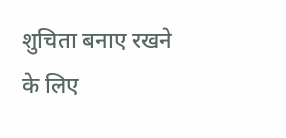शुचिता बनाए रखने के लिए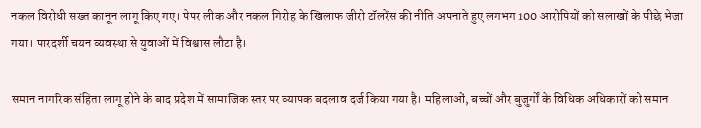नकल विरोधी सख्त कानून लागू किए गए। पेपर लीक और नकल गिरोह के खिलाफ जीरो टॉलरेंस की नीति अपनाते हुए लगभग 100 आरोपियों को सलाखों के पीछे भेजा गया। पारदर्शी चयन व्यवस्था से युवाओं में विश्वास लौटा है।

समान नागरिक संहिता लागू होने के बाद प्रदेश में सामाजिक स्तर पर व्यापक बदलाव दर्ज किया गया है। महिलाओं, बच्चों और बुजुर्गों के विधिक अधिकारों को समान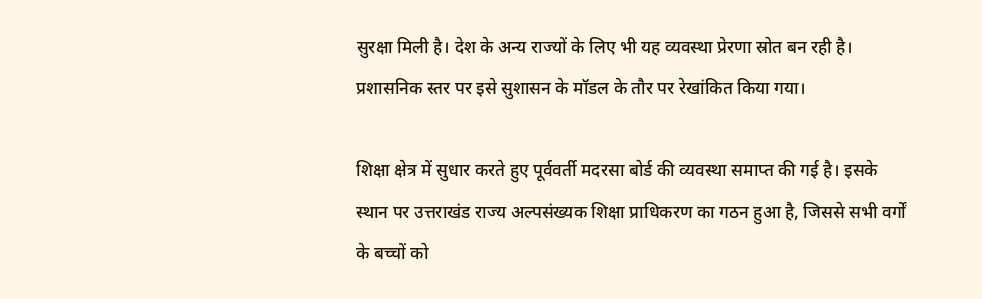सुरक्षा मिली है। देश के अन्य राज्यों के लिए भी यह व्यवस्था प्रेरणा स्रोत बन रही है। प्रशासनिक स्तर पर इसे सुशासन के मॉडल के तौर पर रेखांकित किया गया।

शिक्षा क्षेत्र में सुधार करते हुए पूर्ववर्ती मदरसा बोर्ड की व्यवस्था समाप्त की गई है। इसके स्थान पर उत्तराखंड राज्य अल्पसंख्यक शिक्षा प्राधिकरण का गठन हुआ है, जिससे सभी वर्गों के बच्चों को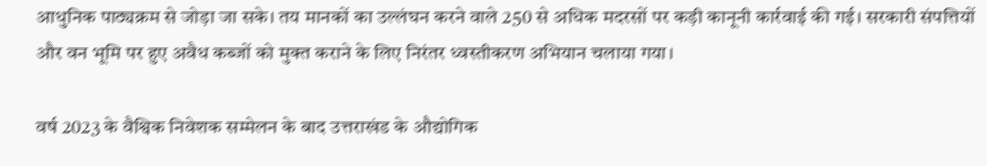आधुनिक पाठ्यक्रम से जोड़ा जा सके। तय मानकों का उल्लंघन करने वाले 250 से अधिक मदरसों पर कड़ी कानूनी कार्रवाई की गई। सरकारी संपत्तियों और वन भूमि पर हुए अवैध कब्जों को मुक्त कराने के लिए निरंतर ध्वस्तीकरण अभियान चलाया गया।

वर्ष 2023 के वैश्विक निवेशक सम्मेलन के बाद उत्तराखंड के औद्योगिक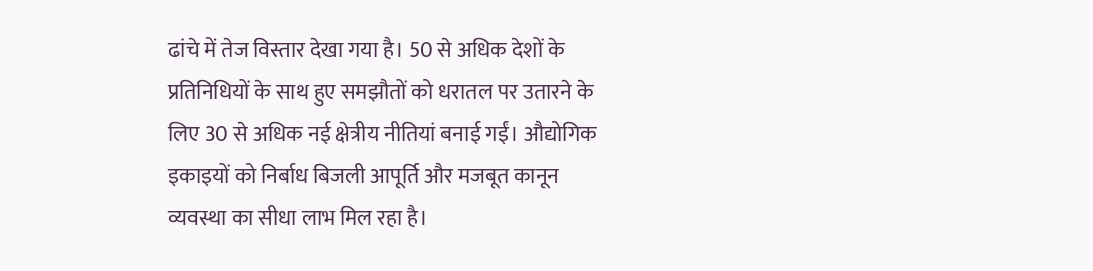ढांचे में तेज विस्तार देखा गया है। 50 से अधिक देशों के प्रतिनिधियों के साथ हुए समझौतों को धरातल पर उतारने के लिए 30 से अधिक नई क्षेत्रीय नीतियां बनाई गईं। औद्योगिक इकाइयों को निर्बाध बिजली आपूर्ति और मजबूत कानून व्यवस्था का सीधा लाभ मिल रहा है।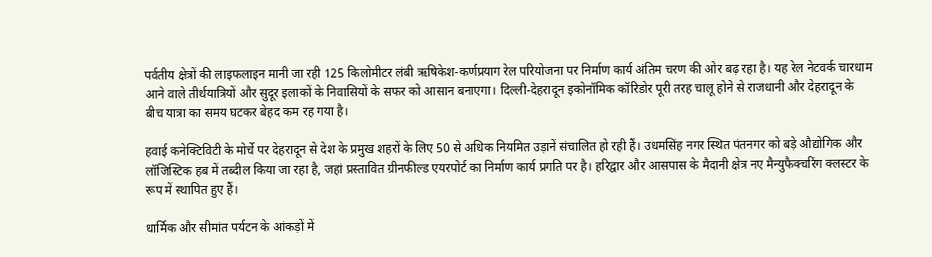पर्वतीय क्षेत्रों की लाइफलाइन मानी जा रही 125 किलोमीटर लंबी ऋषिकेश-कर्णप्रयाग रेल परियोजना पर निर्माण कार्य अंतिम चरण की ओर बढ़ रहा है। यह रेल नेटवर्क चारधाम आने वाले तीर्थयात्रियों और सुदूर इलाकों के निवासियों के सफर को आसान बनाएगा। दिल्ली-देहरादून इकोनॉमिक कॉरिडोर पूरी तरह चालू होने से राजधानी और देहरादून के बीच यात्रा का समय घटकर बेहद कम रह गया है।

हवाई कनेक्टिविटी के मोर्चे पर देहरादून से देश के प्रमुख शहरों के लिए 50 से अधिक नियमित उड़ानें संचालित हो रही हैं। उधमसिंह नगर स्थित पंतनगर को बड़े औद्योगिक और लॉजिस्टिक हब में तब्दील किया जा रहा है, जहां प्रस्तावित ग्रीनफील्ड एयरपोर्ट का निर्माण कार्य प्रगति पर है। हरिद्वार और आसपास के मैदानी क्षेत्र नए मैन्युफैक्चरिंग क्लस्टर के रूप में स्थापित हुए हैं।

धार्मिक और सीमांत पर्यटन के आंकड़ों में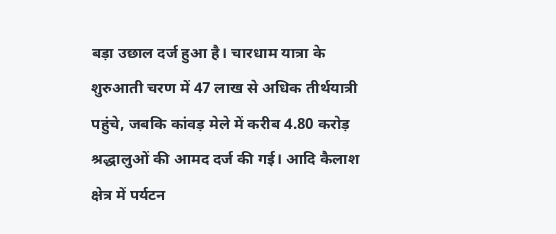बड़ा उछाल दर्ज हुआ है। चारधाम यात्रा के शुरुआती चरण में 47 लाख से अधिक तीर्थयात्री पहुंचे, जबकि कांवड़ मेले में करीब 4.80 करोड़ श्रद्धालुओं की आमद दर्ज की गई। आदि कैलाश क्षेत्र में पर्यटन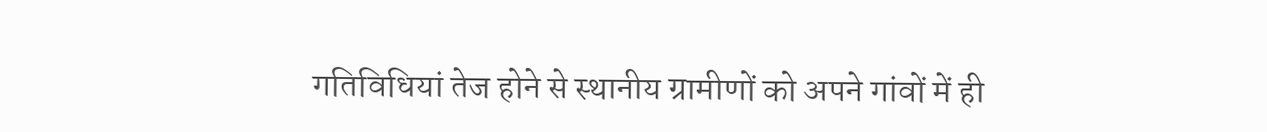गतिविधियां तेज होने से स्थानीय ग्रामीणों को अपने गांवों में ही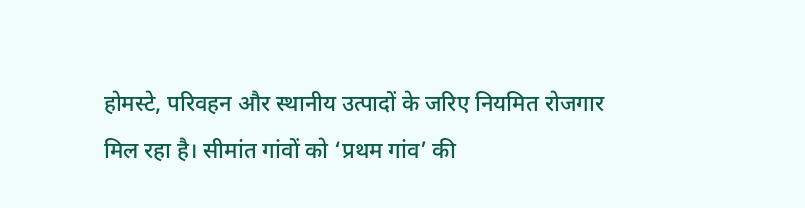होमस्टे, परिवहन और स्थानीय उत्पादों के जरिए नियमित रोजगार मिल रहा है। सीमांत गांवों को ‘प्रथम गांव’ की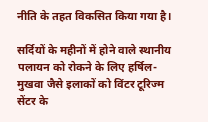नीति के तहत विकसित किया गया है।

सर्दियों के महीनों में होने वाले स्थानीय पलायन को रोकने के लिए हर्षिल-मुखवा जैसे इलाकों को विंटर टूरिज्म सेंटर के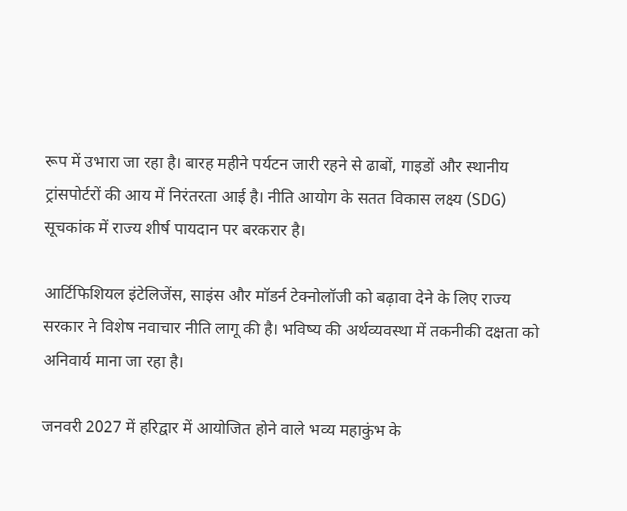रूप में उभारा जा रहा है। बारह महीने पर्यटन जारी रहने से ढाबों, गाइडों और स्थानीय ट्रांसपोर्टरों की आय में निरंतरता आई है। नीति आयोग के सतत विकास लक्ष्य (SDG) सूचकांक में राज्य शीर्ष पायदान पर बरकरार है।

आर्टिफिशियल इंटेलिजेंस, साइंस और मॉडर्न टेक्नोलॉजी को बढ़ावा देने के लिए राज्य सरकार ने विशेष नवाचार नीति लागू की है। भविष्य की अर्थव्यवस्था में तकनीकी दक्षता को अनिवार्य माना जा रहा है।

जनवरी 2027 में हरिद्वार में आयोजित होने वाले भव्य महाकुंभ के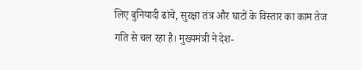लिए बुनियादी ढांचे, सुरक्षा तंत्र और घाटों के विस्तार का काम तेज गति से चल रहा है। मुख्यमंत्री ने देश-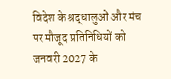विदेश के श्रद्धालुओं और मंच पर मौजूद प्रतिनिधियों को जनवरी 2027 के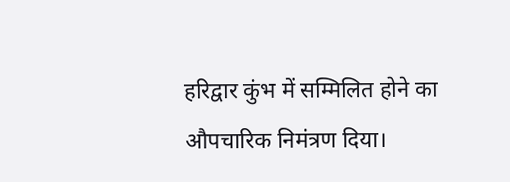हरिद्वार कुंभ में सम्मिलित होने का औपचारिक निमंत्रण दिया।